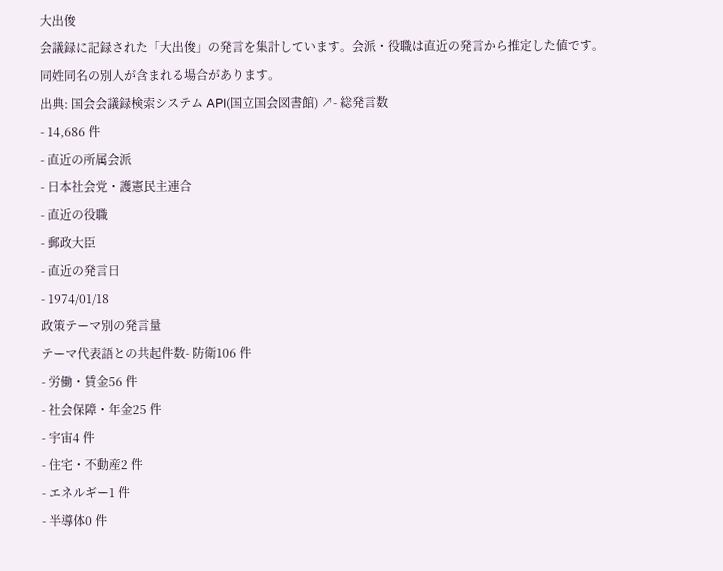大出俊
会議録に記録された「大出俊」の発言を集計しています。会派・役職は直近の発言から推定した値です。同姓同名の別人が含まれる場合があります。
出典: 国会会議録検索システム API(国立国会図書館) ↗- 総発言数
- 14,686 件
- 直近の所属会派
- 日本社会党・護憲民主連合
- 直近の役職
- 郵政大臣
- 直近の発言日
- 1974/01/18
政策テーマ別の発言量
テーマ代表語との共起件数- 防衛106 件
- 労働・賃金56 件
- 社会保障・年金25 件
- 宇宙4 件
- 住宅・不動産2 件
- エネルギー1 件
- 半導体0 件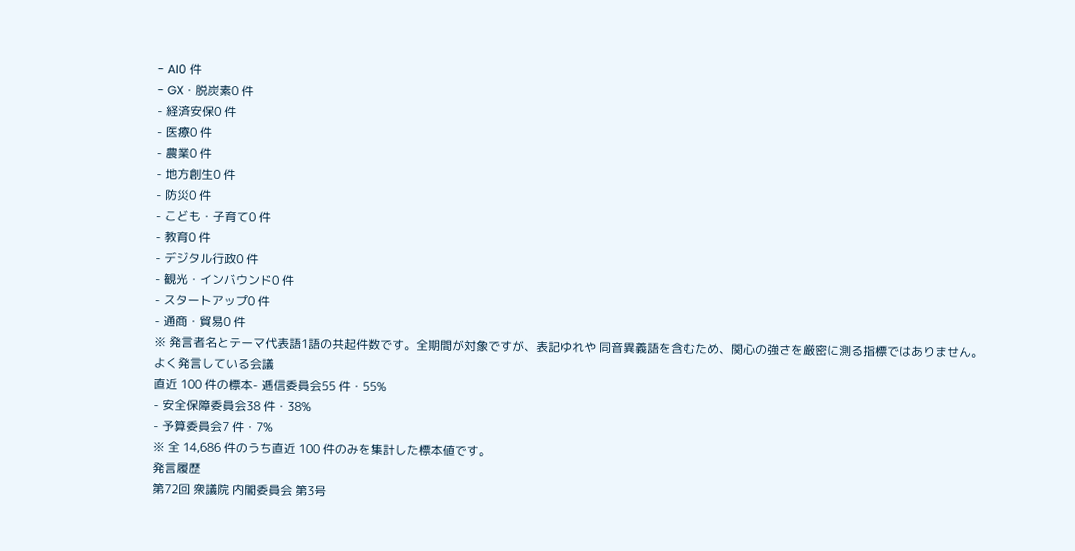- AI0 件
- GX・脱炭素0 件
- 経済安保0 件
- 医療0 件
- 農業0 件
- 地方創生0 件
- 防災0 件
- こども・子育て0 件
- 教育0 件
- デジタル行政0 件
- 観光・インバウンド0 件
- スタートアップ0 件
- 通商・貿易0 件
※ 発言者名とテーマ代表語1語の共起件数です。全期間が対象ですが、表記ゆれや 同音異義語を含むため、関心の強さを厳密に測る指標ではありません。
よく発言している会議
直近 100 件の標本- 逓信委員会55 件・55%
- 安全保障委員会38 件・38%
- 予算委員会7 件・7%
※ 全 14,686 件のうち直近 100 件のみを集計した標本値です。
発言履歴
第72回 衆議院 内閣委員会 第3号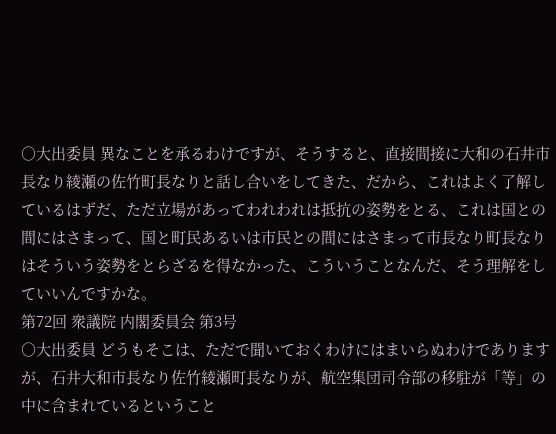○大出委員 異なことを承るわけですが、そうすると、直接間接に大和の石井市長なり綾瀬の佐竹町長なりと話し合いをしてきた、だから、これはよく了解しているはずだ、ただ立場があってわれわれは抵抗の姿勢をとる、これは国との間にはさまって、国と町民あるいは市民との間にはさまって市長なり町長なりはそういう姿勢をとらざるを得なかった、こういうことなんだ、そう理解をしていいんですかな。
第72回 衆議院 内閣委員会 第3号
○大出委員 どうもそこは、ただで聞いておくわけにはまいらぬわけでありますが、石井大和市長なり佐竹綾瀬町長なりが、航空集団司令部の移駐が「等」の中に含まれているということ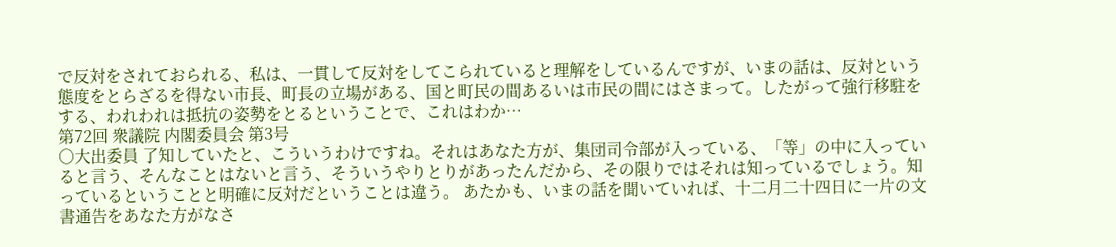で反対をされておられる、私は、一貫して反対をしてこられていると理解をしているんですが、いまの話は、反対という態度をとらざるを得ない市長、町長の立場がある、国と町民の間あるいは市民の間にはさまって。したがって強行移駐をする、われわれは抵抗の姿勢をとるということで、これはわか…
第72回 衆議院 内閣委員会 第3号
○大出委員 了知していたと、こういうわけですね。それはあなた方が、集団司令部が入っている、「等」の中に入っていると言う、そんなことはないと言う、そういうやりとりがあったんだから、その限りではそれは知っているでしょう。知っているということと明確に反対だということは違う。 あたかも、いまの話を聞いていれば、十二月二十四日に一片の文書通告をあなた方がなさ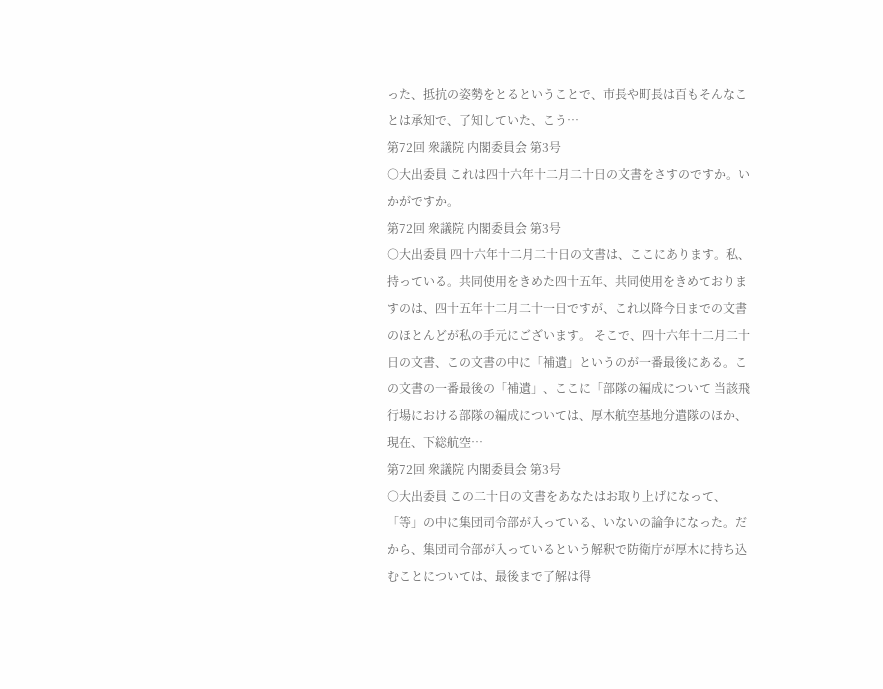った、抵抗の姿勢をとるということで、市長や町長は百もそんなことは承知で、了知していた、こう…
第72回 衆議院 内閣委員会 第3号
○大出委員 これは四十六年十二月二十日の文書をさすのですか。いかがですか。
第72回 衆議院 内閣委員会 第3号
○大出委員 四十六年十二月二十日の文書は、ここにあります。私、持っている。共同使用をきめた四十五年、共同使用をきめておりますのは、四十五年十二月二十一日ですが、これ以降今日までの文書のほとんどが私の手元にございます。 そこで、四十六年十二月二十日の文書、この文書の中に「補遺」というのが一番最後にある。この文書の一番最後の「補遺」、ここに「部隊の編成について 当該飛行場における部隊の編成については、厚木航空基地分遣隊のほか、現在、下総航空…
第72回 衆議院 内閣委員会 第3号
○大出委員 この二十日の文書をあなたはお取り上げになって、「等」の中に集団司令部が入っている、いないの論争になった。だから、集団司令部が入っているという解釈で防衛庁が厚木に持ち込むことについては、最後まで了解は得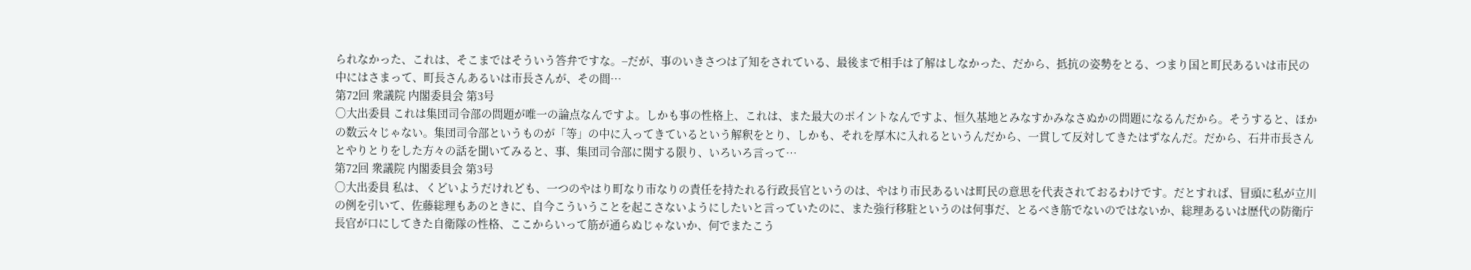られなかった、これは、そこまではそういう答弁ですな。−だが、事のいきさつは了知をされている、最後まで相手は了解はしなかった、だから、抵抗の姿勢をとる、つまり国と町民あるいは市民の中にはさまって、町長さんあるいは市長さんが、その間…
第72回 衆議院 内閣委員会 第3号
○大出委員 これは集団司令部の問題が唯一の論点なんですよ。しかも事の性格上、これは、また最大のポイントなんですよ、恒久基地とみなすかみなさぬかの問題になるんだから。そうすると、ほかの数云々じゃない。集団司令部というものが「等」の中に入ってきているという解釈をとり、しかも、それを厚木に入れるというんだから、一貫して反対してきたはずなんだ。だから、石井市長さんとやりとりをした方々の話を聞いてみると、事、集団司令部に関する限り、いろいろ言って…
第72回 衆議院 内閣委員会 第3号
○大出委員 私は、くどいようだけれども、一つのやはり町なり市なりの責任を持たれる行政長官というのは、やはり市民あるいは町民の意思を代表されておるわけです。だとすれば、冒頭に私が立川の例を引いて、佐藤総理もあのときに、自今こういうことを起こさないようにしたいと言っていたのに、また強行移駐というのは何事だ、とるべき筋でないのではないか、総理あるいは歴代の防衛庁長官が口にしてきた自衛隊の性格、ここからいって筋が通らぬじゃないか、何でまたこう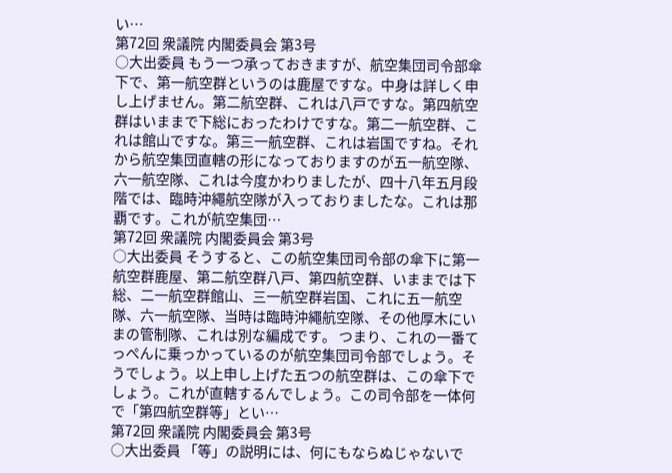い…
第72回 衆議院 内閣委員会 第3号
○大出委員 もう一つ承っておきますが、航空集団司令部傘下で、第一航空群というのは鹿屋ですな。中身は詳しく申し上げません。第二航空群、これは八戸ですな。第四航空群はいままで下総におったわけですな。第二一航空群、これは館山ですな。第三一航空群、これは岩国ですね。それから航空集団直轄の形になっておりますのが五一航空隊、六一航空隊、これは今度かわりましたが、四十八年五月段階では、臨時沖繩航空隊が入っておりましたな。これは那覇です。これが航空集団…
第72回 衆議院 内閣委員会 第3号
○大出委員 そうすると、この航空集団司令部の傘下に第一航空群鹿屋、第二航空群八戸、第四航空群、いままでは下総、二一航空群館山、三一航空群岩国、これに五一航空隊、六一航空隊、当時は臨時沖繩航空隊、その他厚木にいまの管制隊、これは別な編成です。 つまり、これの一番てっぺんに乗っかっているのが航空集団司令部でしょう。そうでしょう。以上申し上げた五つの航空群は、この傘下でしょう。これが直轄するんでしょう。この司令部を一体何で「第四航空群等」とい…
第72回 衆議院 内閣委員会 第3号
○大出委員 「等」の説明には、何にもならぬじゃないで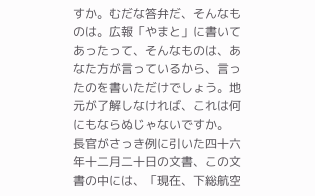すか。むだな答弁だ、そんなものは。広報「やまと」に書いてあったって、そんなものは、あなた方が言っているから、言ったのを書いただけでしょう。地元が了解しなければ、これは何にもならぬじゃないですか。 長官がさっき例に引いた四十六年十二月二十日の文書、この文書の中には、「現在、下総航空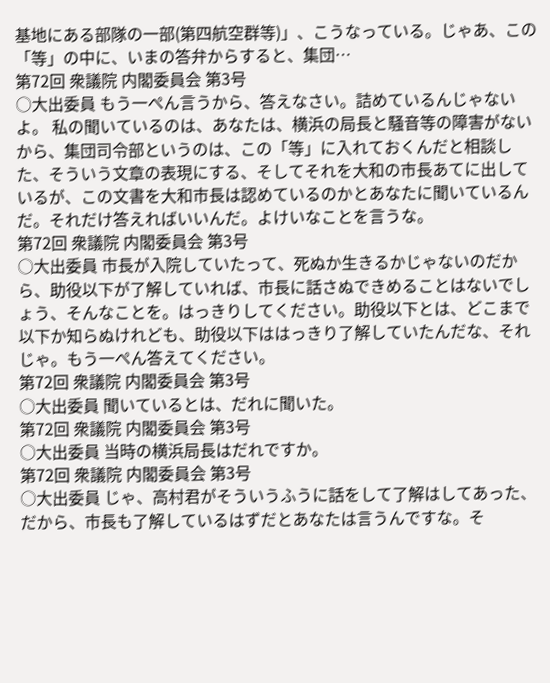基地にある部隊の一部(第四航空群等)」、こうなっている。じゃあ、この「等」の中に、いまの答弁からすると、集団…
第72回 衆議院 内閣委員会 第3号
○大出委員 もう一ぺん言うから、答えなさい。詰めているんじゃないよ。 私の聞いているのは、あなたは、横浜の局長と騒音等の障害がないから、集団司令部というのは、この「等」に入れておくんだと相談した、そういう文章の表現にする、そしてそれを大和の市長あてに出しているが、この文書を大和市長は認めているのかとあなたに聞いているんだ。それだけ答えればいいんだ。よけいなことを言うな。
第72回 衆議院 内閣委員会 第3号
○大出委員 市長が入院していたって、死ぬか生きるかじゃないのだから、助役以下が了解していれば、市長に話さぬできめることはないでしょう、そんなことを。はっきりしてください。助役以下とは、どこまで以下か知らぬけれども、助役以下ははっきり了解していたんだな、それじゃ。もう一ぺん答えてください。
第72回 衆議院 内閣委員会 第3号
○大出委員 聞いているとは、だれに聞いた。
第72回 衆議院 内閣委員会 第3号
○大出委員 当時の横浜局長はだれですか。
第72回 衆議院 内閣委員会 第3号
○大出委員 じゃ、高村君がそういうふうに話をして了解はしてあった、だから、市長も了解しているはずだとあなたは言うんですな。そ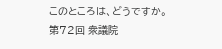このところは、どうですか。
第72回 衆議院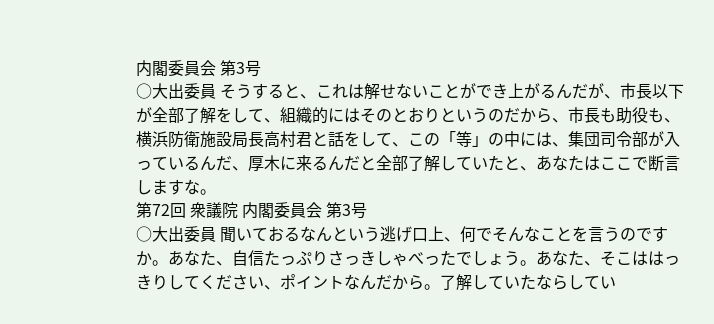内閣委員会 第3号
○大出委員 そうすると、これは解せないことができ上がるんだが、市長以下が全部了解をして、組織的にはそのとおりというのだから、市長も助役も、横浜防衛施設局長高村君と話をして、この「等」の中には、集団司令部が入っているんだ、厚木に来るんだと全部了解していたと、あなたはここで断言しますな。
第72回 衆議院 内閣委員会 第3号
○大出委員 聞いておるなんという逃げ口上、何でそんなことを言うのですか。あなた、自信たっぷりさっきしゃべったでしょう。あなた、そこははっきりしてください、ポイントなんだから。了解していたならしてい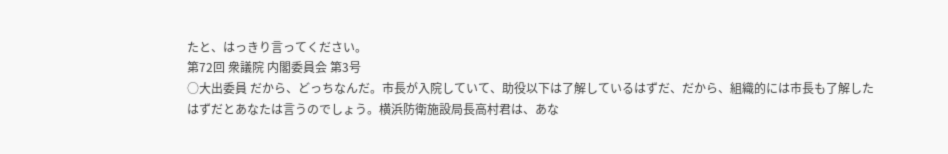たと、はっきり言ってください。
第72回 衆議院 内閣委員会 第3号
○大出委員 だから、どっちなんだ。市長が入院していて、助役以下は了解しているはずだ、だから、組織的には市長も了解したはずだとあなたは言うのでしょう。横浜防衛施設局長高村君は、あな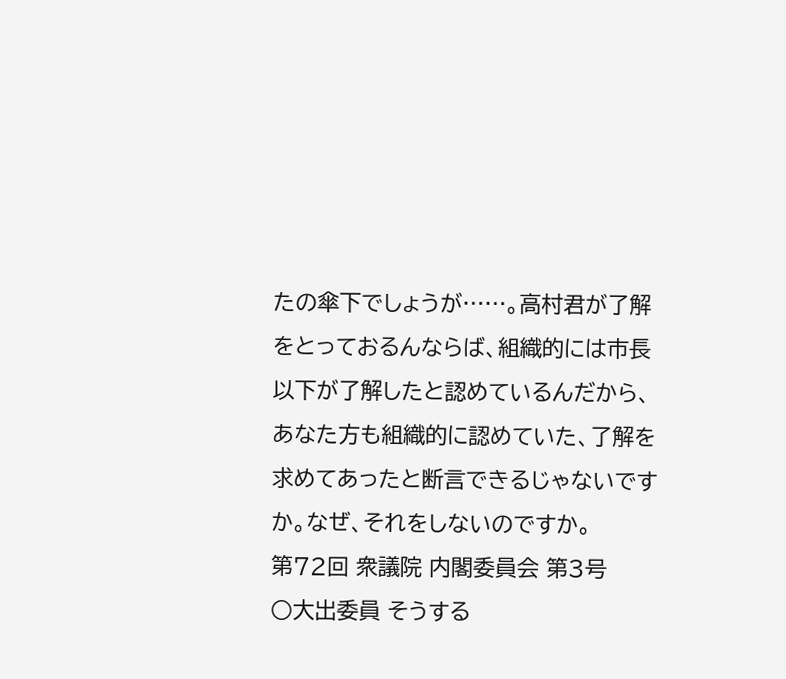たの傘下でしょうが……。高村君が了解をとっておるんならば、組織的には市長以下が了解したと認めているんだから、あなた方も組織的に認めていた、了解を求めてあったと断言できるじゃないですか。なぜ、それをしないのですか。
第72回 衆議院 内閣委員会 第3号
○大出委員 そうする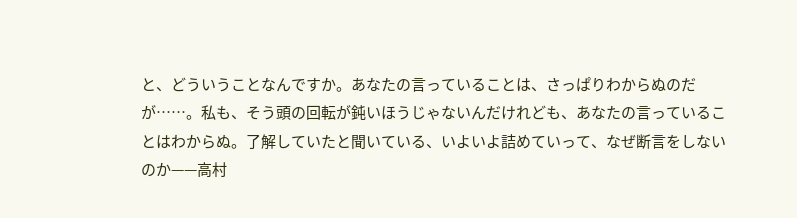と、どういうことなんですか。あなたの言っていることは、さっぱりわからぬのだが……。私も、そう頭の回転が鈍いほうじゃないんだけれども、あなたの言っていることはわからぬ。了解していたと聞いている、いよいよ詰めていって、なぜ断言をしないのか——高村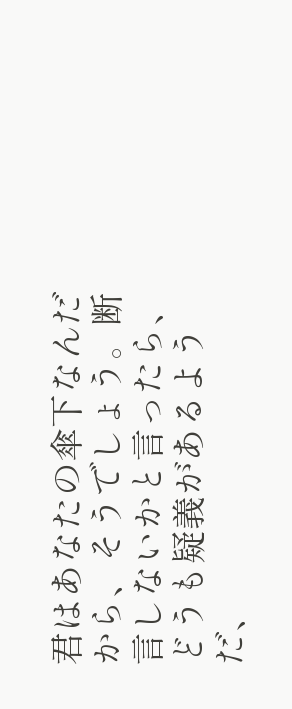君はあなたの傘下なんだから、そうでしょう。断言しないかと言ったら、どうも疑義があるようだ、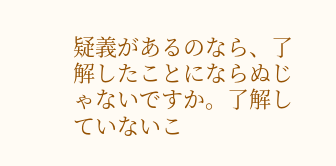疑義があるのなら、了解したことにならぬじゃないですか。了解していないこ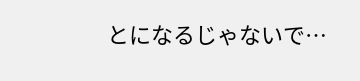とになるじゃないで…